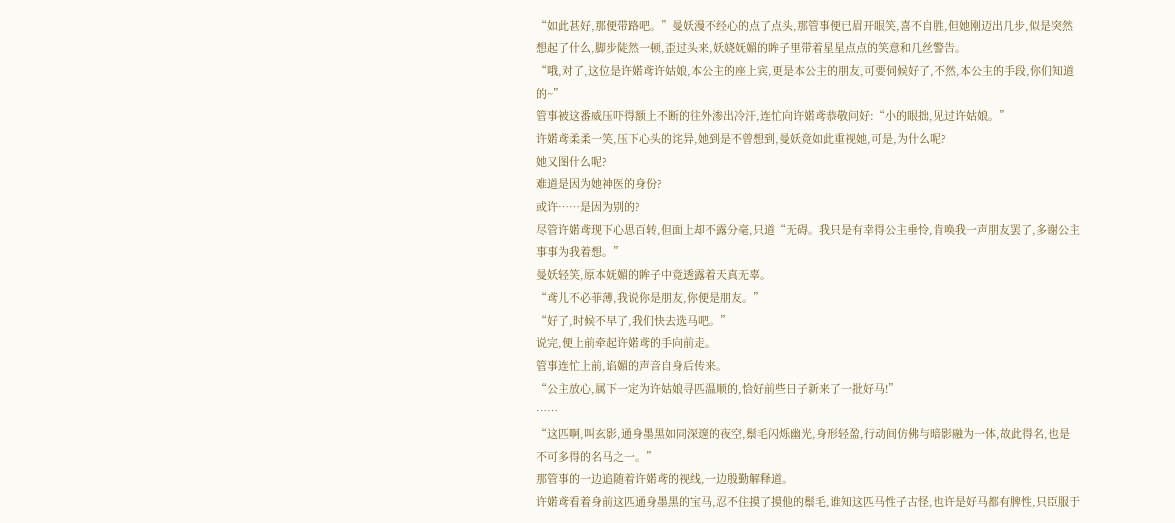“如此甚好,那便带路吧。”曼妖漫不经心的点了点头,那管事便已眉开眼笑,喜不自胜,但她刚迈出几步,似是突然想起了什么,脚步陡然一顿,歪过头来,妖娆妩媚的眸子里带着星星点点的笑意和几丝警告。
“哦,对了,这位是许婼鸢许姑娘,本公主的座上宾,更是本公主的朋友,可要伺候好了,不然,本公主的手段,你们知道的~”
管事被这番威压吓得额上不断的往外渗出冷汗,连忙向许婼鸢恭敬问好:“小的眼拙,见过许姑娘。”
许婼鸢柔柔一笑,压下心头的诧异,她到是不曾想到,曼妖竟如此重视她,可是,为什么呢?
她又图什么呢?
难道是因为她神医的身份?
或许……是因为别的?
尽管许婼鸢现下心思百转,但面上却不露分毫,只道“无碍。我只是有幸得公主垂怜,肯唤我一声朋友罢了,多谢公主事事为我着想。”
曼妖轻笑,原本妩媚的眸子中竟透露着天真无辜。
“鸢儿不必菲薄,我说你是朋友,你便是朋友。”
“好了,时候不早了,我们快去选马吧。”
说完,便上前牵起许婼鸢的手向前走。
管事连忙上前,谄媚的声音自身后传来。
“公主放心,属下一定为许姑娘寻匹温顺的,恰好前些日子新来了一批好马!”
……
“这匹啊,叫玄影,通身墨黑如同深邃的夜空,鬃毛闪烁幽光,身形轻盈,行动间仿佛与暗影融为一体,故此得名,也是不可多得的名马之一。”
那管事的一边追随着许婼鸢的视线,一边殷勤解释道。
许婼鸢看着身前这匹通身墨黑的宝马,忍不住摸了摸他的鬃毛,谁知这匹马性子古怪,也许是好马都有脾性,只臣服于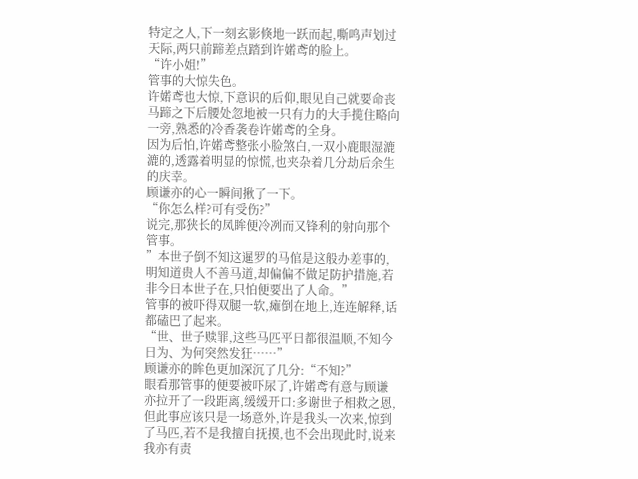特定之人,下一刻玄影倏地一跃而起,嘶鸣声划过天际,两只前蹄差点踏到许婼鸢的脸上。
“许小姐!”
管事的大惊失色。
许婼鸢也大惊,下意识的后仰,眼见自己就要命丧马蹄之下后腰处忽地被一只有力的大手揽住略向一旁,熟悉的冷香袭卷许婼鸢的全身。
因为后怕,许婼鸢整张小脸煞白,一双小鹿眼湿漉漉的,透露着明显的惊慌,也夹杂着几分劫后余生的庆幸。
顾谦亦的心一瞬间揪了一下。
“你怎么样?可有受伤?”
说完,那狭长的凤眸便冷冽而又锋利的射向那个管事。
”本世子倒不知这暹罗的马倌是这般办差事的,明知道贵人不善马道,却偏偏不做足防护措施,若非今日本世子在,只怕便要出了人命。”
管事的被吓得双腿一软,瘫倒在地上,连连解释,话都磕巴了起来。
“世、世子赎罪,这些马匹平日都很温顺,不知今日为、为何突然发狂……”
顾谦亦的眸色更加深沉了几分:“不知?”
眼看那管事的便要被吓尿了,许婼鸢有意与顾谦亦拉开了一段距离,缓缓开口:多谢世子相救之恩,但此事应该只是一场意外,许是我头一次来,惊到了马匹,若不是我擅自抚摸,也不会出现此时,说来我亦有责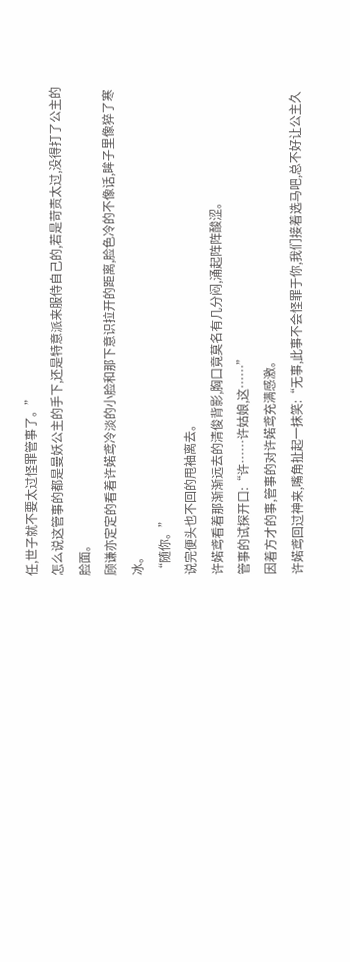任,世子就不要太过怪罪管事了。”
怎么说这管事的都是曼妖公主的手下,还是特意派来服侍自己的,若是苛责太过,没得打了公主的脸面。
顾谦亦定定的看着许婼鸢冷淡的小脸和那下意识拉开的距离,脸色冷的不像话,眸子里像猝了寒冰。
“随你。”
说完便头也不回的甩袖离去。
许婼鸢看着那渐渐远去的清俊背影,胸口竟莫名有几分闷,涌起阵阵酸涩。
管事的试探开口:“许……许姑娘,这……”
因着方才的事,管事的对许婼鸢充满感激。
许婼鸢回过神来,嘴角扯起一抹笑:“无事,此事不会怪罪于你,我们接着选马吧,总不好让公主久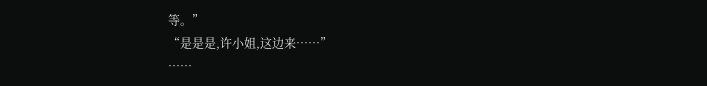等。”
“是是是,许小姐,这边来……”
……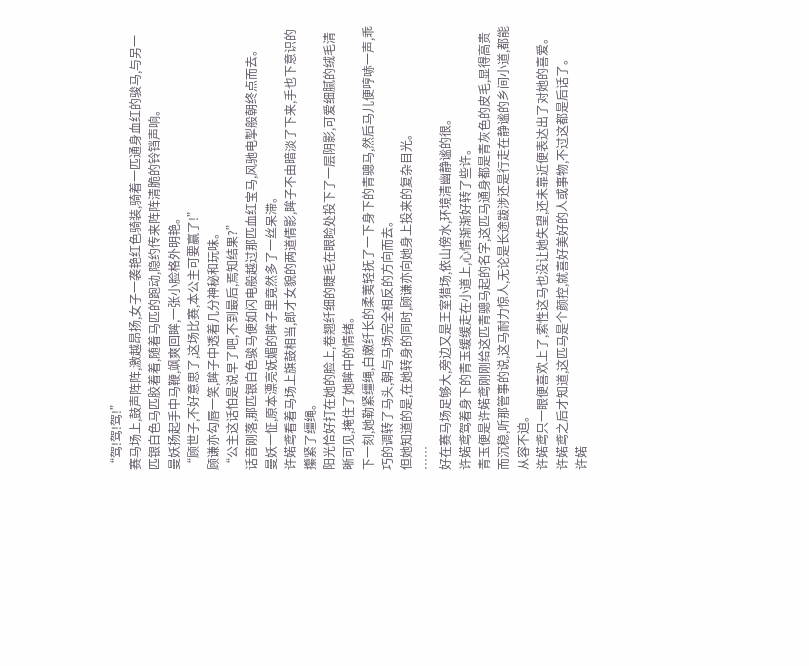“驾!驾!驾!”
赛马场上,鼓声阵阵,激越昂扬,女子一袭艳红色骑装,骑着一匹通身血红的骏马,与另一匹银白色马匹胶着着,随着马匹的跑动,隐约传来阵阵清脆的铃铛声响。
曼妖扬起手中马鞭,飒爽回眸,一张小脸格外明艳。
“顾世子,不好意思了,这场比赛,本公主可要赢了!”
顾谦亦勾唇一笑,眸子中透着几分神秘和玩味。
“公主这话怕是说早了吧,不到最后,焉知结果?”
话音刚落,那匹银白色骏马便如闪电般越过那匹血红宝马,风驰电掣般朝终点而去。
曼妖一怔,原本漂亮妩媚的眸子里竟然多了一丝呆滞。
许婼鸢看着马场上旗鼓相当,郎才女貌的两道倩影,眸子不由暗淡了下来,手也下意识的攥紧了缰绳。
阳光恰好打在她的脸上,卷翘纤细的睫毛在眼睑处投下了一层阴影,可爱细腻的绒毛清晰可见,掩住了她眸中的情绪。
下一刻,她勒紧缰绳,白嫩纤长的柔荑轻抚了一下身下的青骢马,然后马儿便哼哧一声,乖巧的调转了马头,朝与马场完全相反的方向而去。
但她知道的是,在她转身的同时,顾谦亦向她身上投来的复杂目光。
……
好在赛马场足够大,旁边又是王室猎场,依山傍水,环境清幽静谧的很。
许婼鸢驾着身下的青玉缓缓走在小道上,心情渐渐好转了些许。
青玉便是许婼鸢刚刚给这匹青骢马起的名字,这匹马通身都是青灰色的皮毛,显得高贵而沉稳,听那管事的说,这马耐力惊人,无论是长途跋涉还是行走在静谧的乡间小道,都能从容不迫。
许婼鸢只一眼便喜欢上了,索性这马也没让她失望,还未靠近便表达出了对她的喜爱。
许婼鸢之后才知道,这匹马是个颜控,就喜好美好的人或事物,不过这都是后话了。
许婼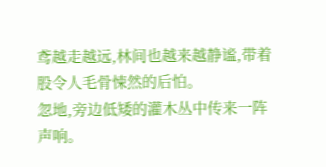鸢越走越远,林间也越来越静谧,带着股令人毛骨悚然的后怕。
忽地,旁边低矮的灌木丛中传来一阵声响。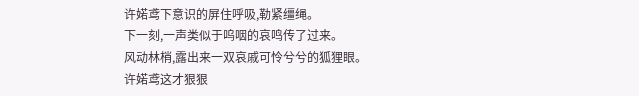许婼鸢下意识的屏住呼吸,勒紧缰绳。
下一刻,一声类似于呜咽的哀鸣传了过来。
风动林梢,露出来一双哀戚可怜兮兮的狐狸眼。
许婼鸢这才狠狠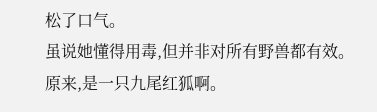松了口气。
虽说她懂得用毒,但并非对所有野兽都有效。
原来,是一只九尾红狐啊。